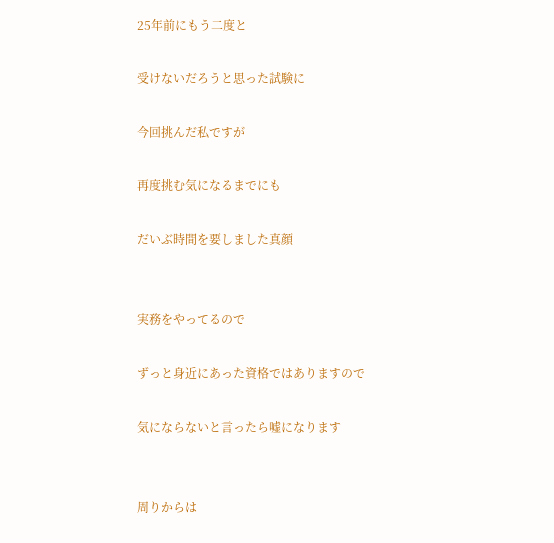25年前にもう二度と

受けないだろうと思った試験に

今回挑んだ私ですが

再度挑む気になるまでにも

だいぶ時間を要しました真顔


実務をやってるので

ずっと身近にあった資格ではありますので

気にならないと言ったら嘘になります


周りからは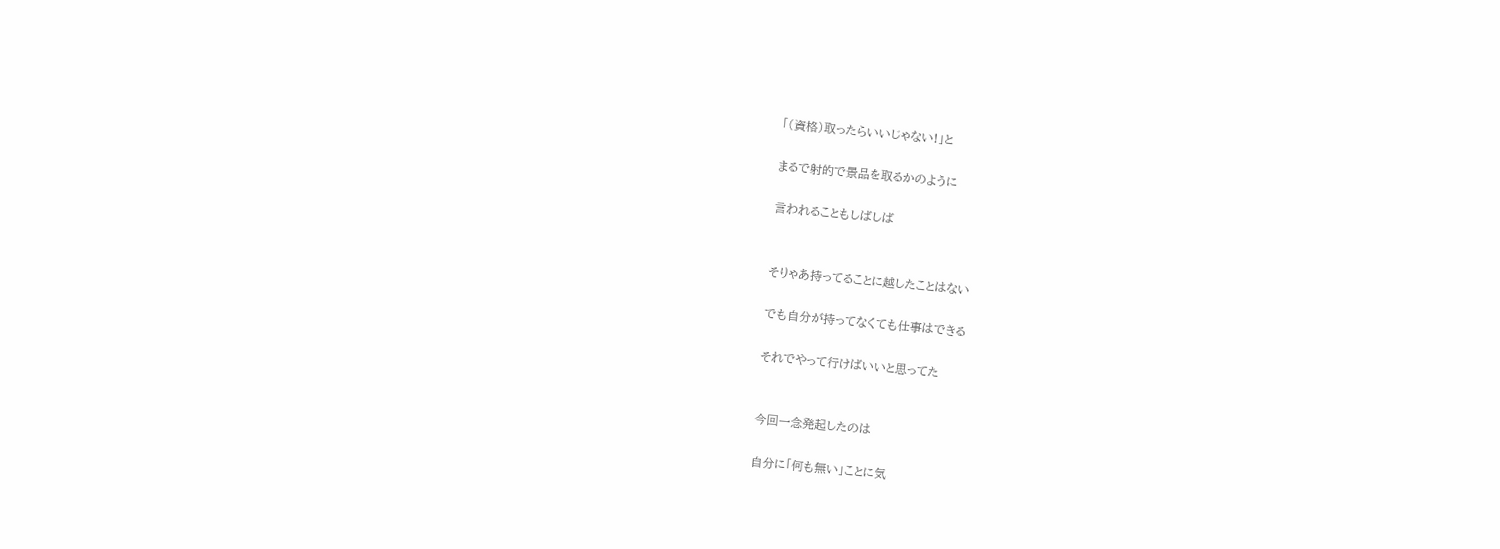「(資格)取ったらいいじゃない!」と

まるで射的で景品を取るかのように

言われることもしばしば


そりゃあ持ってることに越したことはない

でも自分が持ってなくても仕事はできる

それでやって行けばいいと思ってた


今回一念発起したのは

自分に「何も無い」ことに気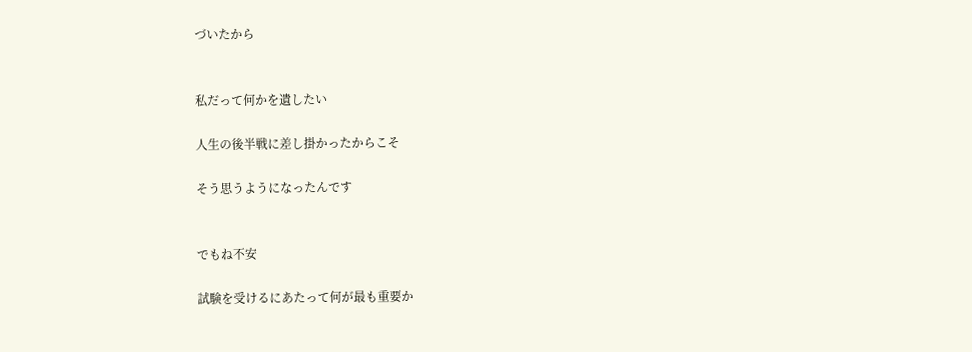づいたから


私だって何かを遺したい

人生の後半戦に差し掛かったからこそ

そう思うようになったんです


でもね不安

試験を受けるにあたって何が最も重要か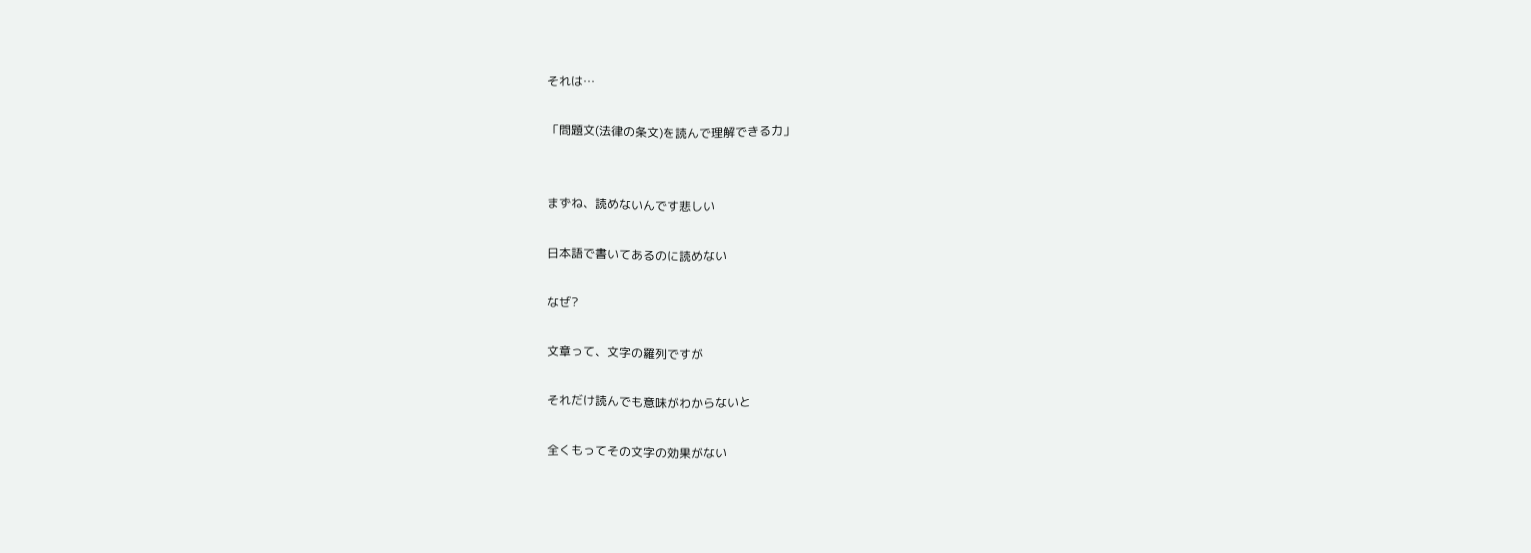それは…

「問題文(法律の条文)を読んで理解できる力」


まずね、読めないんです悲しい

日本語で書いてあるのに読めない

なぜ?

文章って、文字の羅列ですが

それだけ読んでも意味がわからないと

全くもってその文字の効果がない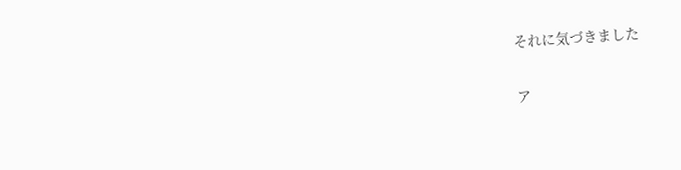それに気づきました


ア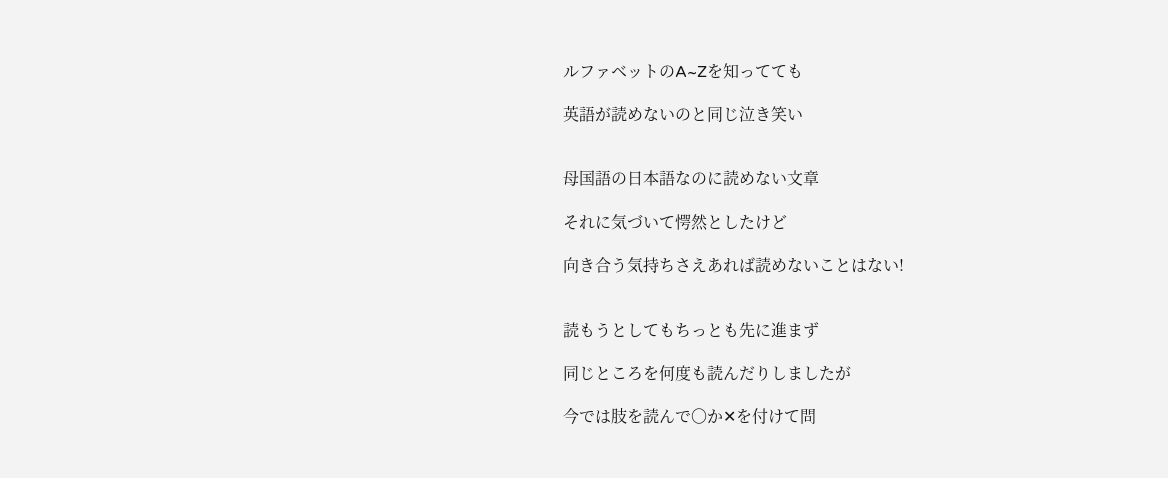ルファベットのA~Zを知ってても

英語が読めないのと同じ泣き笑い


母国語の日本語なのに読めない文章

それに気づいて愕然としたけど

向き合う気持ちさえあれば読めないことはない!


読もうとしてもちっとも先に進まず

同じところを何度も読んだりしましたが

今では肢を読んで〇か✕を付けて問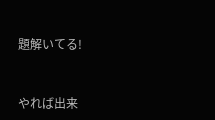題解いてる!


やれば出来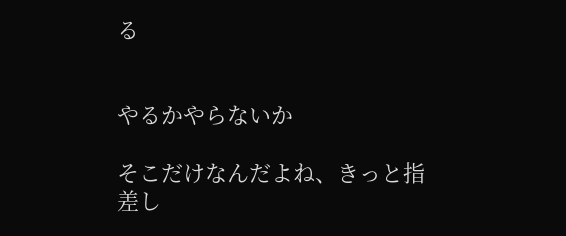る


やるかやらないか

そこだけなんだよね、きっと指差し